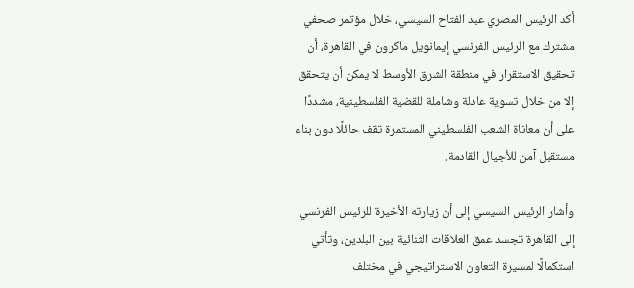أكد الرئيس المصري عبد الفتاح السيسي، خلال مؤتمر صحفي مشترك مع الرئيس الفرنسي إيمانويل ماكرون في القاهرة، أن تحقيق الاستقرار في منطقة الشرق الأوسط لا يمكن أن يتحقق إلا من خلال تسوية عادلة وشاملة للقضية الفلسطينية، مشددًا على أن معاناة الشعب الفلسطيني المستمرة تقف حائلًا دون بناء مستقبل آمن للأجيال القادمة.

وأشار الرئيس السيسي إلى أن زيارته الأخيرة للرئيس الفرنسي إلى القاهرة تجسد عمق العلاقات الثنائية بين البلدين، وتأتي استكمالًا لمسيرة التعاون الاستراتيجي في مختلف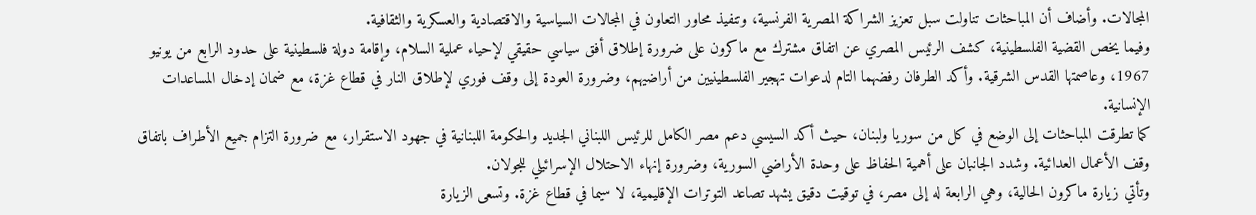المجالات. وأضاف أن المباحثات تناولت سبل تعزيز الشراكة المصرية الفرنسية، وتنفيذ محاور التعاون في المجالات السياسية والاقتصادية والعسكرية والثقافية.
وفيما يخص القضية الفلسطينية، كشف الرئيس المصري عن اتفاق مشترك مع ماكرون على ضرورة إطلاق أفق سياسي حقيقي لإحياء عملية السلام، وإقامة دولة فلسطينية على حدود الرابع من يونيو 1967، وعاصمتها القدس الشرقية. وأكد الطرفان رفضهما التام لدعوات تهجير الفلسطينيين من أراضيهم، وضرورة العودة إلى وقف فوري لإطلاق النار في قطاع غزة، مع ضمان إدخال المساعدات الإنسانية.
كما تطرقت المباحثات إلى الوضع في كل من سوريا ولبنان، حيث أكد السيسي دعم مصر الكامل للرئيس اللبناني الجديد والحكومة اللبنانية في جهود الاستقرار، مع ضرورة التزام جميع الأطراف باتفاق وقف الأعمال العدائية. وشدد الجانبان على أهمية الحفاظ على وحدة الأراضي السورية، وضرورة إنهاء الاحتلال الإسرائيلي للجولان.
وتأتي زيارة ماكرون الحالية، وهي الرابعة له إلى مصر، في توقيت دقيق يشهد تصاعد التوترات الإقليمية، لا سيما في قطاع غزة. وتسعى الزيارة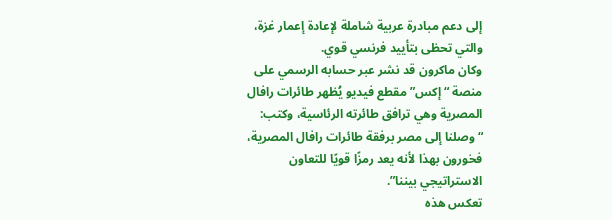إلى دعم مبادرة عربية شاملة لإعادة إعمار غزة، والتي تحظى بتأييد فرنسي قوي.
وكان ماكرون قد نشر عبر حسابه الرسمي على منصة “إكس” مقطع فيديو يُظهر طائرات رافال المصرية وهي ترافق طائرته الرئاسية، وكتب: “وصلنا إلى مصر برفقة طائرات رافال المصرية، فخورون بهذا لأنه يعد رمزًا قويًا للتعاون الاستراتيجي بيننا”.
تعكس هذه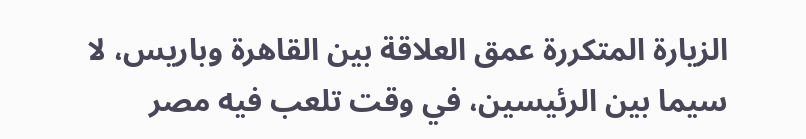الزيارة المتكررة عمق العلاقة بين القاهرة وباريس، لا سيما بين الرئيسين، في وقت تلعب فيه مصر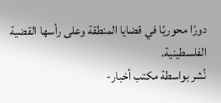دورًا محوريًا في قضايا المنطقة وعلى رأسها القضية الفلسطينية.
نُشر بواسطة مكتب أخبار-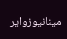مينانيوزواير